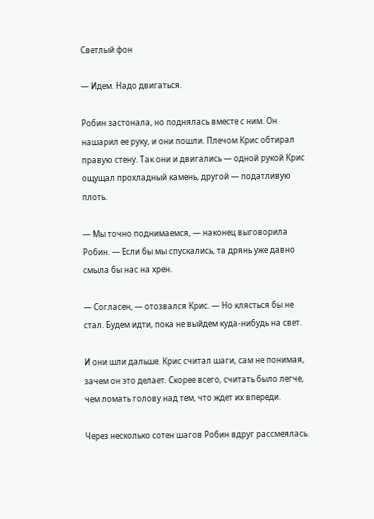Светлый фон

— Идем. Надо двигаться.

Робин застонала, но поднялась вместе с ним. Он нашарил ее руку, и они пошли. Плечом Крис обтирал правую стену. Так они и двигались — одной рукой Крис ощущал прохладный камень, другой — податливую плоть.

— Мы точно поднимаемся, — наконец выговорила Робин. — Если бы мы спускались, та дрянь уже давно смыла бы нас на хрен.

— Согласен, — отозвался Крис. — Но клясться бы не стал. Будем идти, пока не выйдем куда-нибудь на свет.

И они шли дальше. Крис считал шаги, сам не понимая, зачем он это делает. Скорее всего, считать было легче, чем ломать голову над тем, что ждет их впереди.

Через несколько сотен шагов Робин вдруг рассмеялась.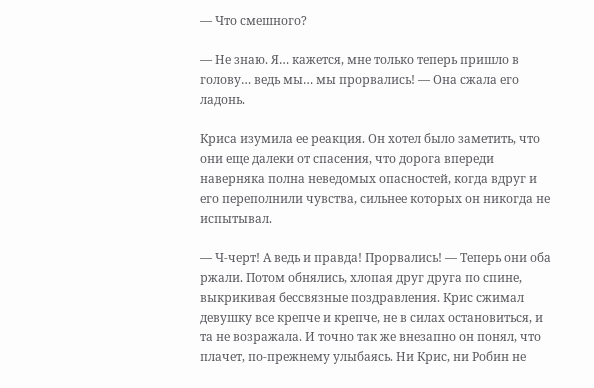— Что смешного?

— Не знаю. Я… кажется, мне только теперь пришло в голову… ведь мы… мы прорвались! — Она сжала его ладонь.

Криса изумила ее реакция. Он хотел было заметить, что они еще далеки от спасения, что дорога впереди наверняка полна неведомых опасностей, когда вдруг и его переполнили чувства, сильнее которых он никогда не испытывал.

— Ч-черт! А ведь и правда! Прорвались! — Теперь они оба ржали. Потом обнялись, хлопая друг друга по спине, выкрикивая бессвязные поздравления. Крис сжимал девушку все крепче и крепче, не в силах остановиться, и та не возражала. И точно так же внезапно он понял, что плачет, по-прежнему улыбаясь. Ни Крис, ни Робин не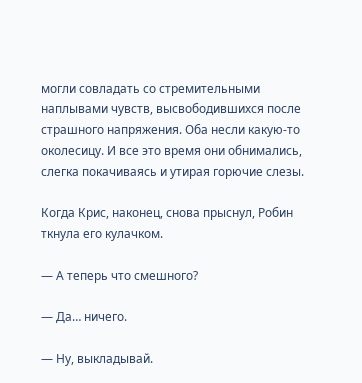могли совладать со стремительными наплывами чувств, высвободившихся после страшного напряжения. Оба несли какую-то околесицу. И все это время они обнимались, слегка покачиваясь и утирая горючие слезы.

Когда Крис, наконец, снова прыснул, Робин ткнула его кулачком.

— А теперь что смешного?

— Да… ничего.

— Ну, выкладывай.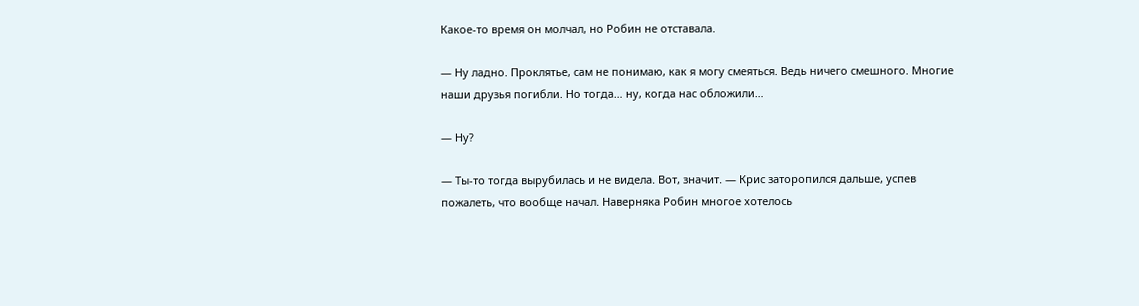Какое-то время он молчал, но Робин не отставала.

— Ну ладно. Проклятье, сам не понимаю, как я могу смеяться. Ведь ничего смешного. Многие наши друзья погибли. Но тогда… ну, когда нас обложили…

— Ну?

— Ты-то тогда вырубилась и не видела. Вот, значит. — Крис заторопился дальше, успев пожалеть, что вообще начал. Наверняка Робин многое хотелось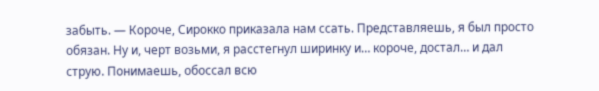забыть. — Короче, Сирокко приказала нам ссать. Представляешь, я был просто обязан. Ну и, черт возьми, я расстегнул ширинку и… короче, достал… и дал струю. Понимаешь, обоссал всю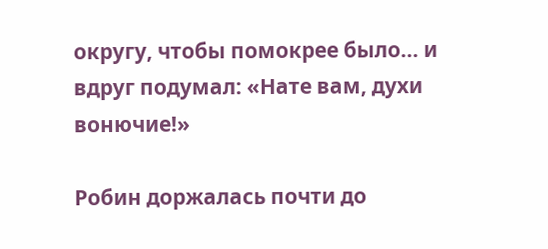округу, чтобы помокрее было… и вдруг подумал: «Нате вам, духи вонючие!»

Робин доржалась почти до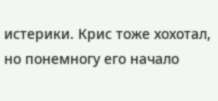истерики. Крис тоже хохотал, но понемногу его начало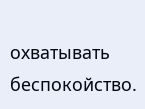охватывать беспокойство.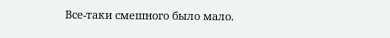Все-таки смешного было мало.